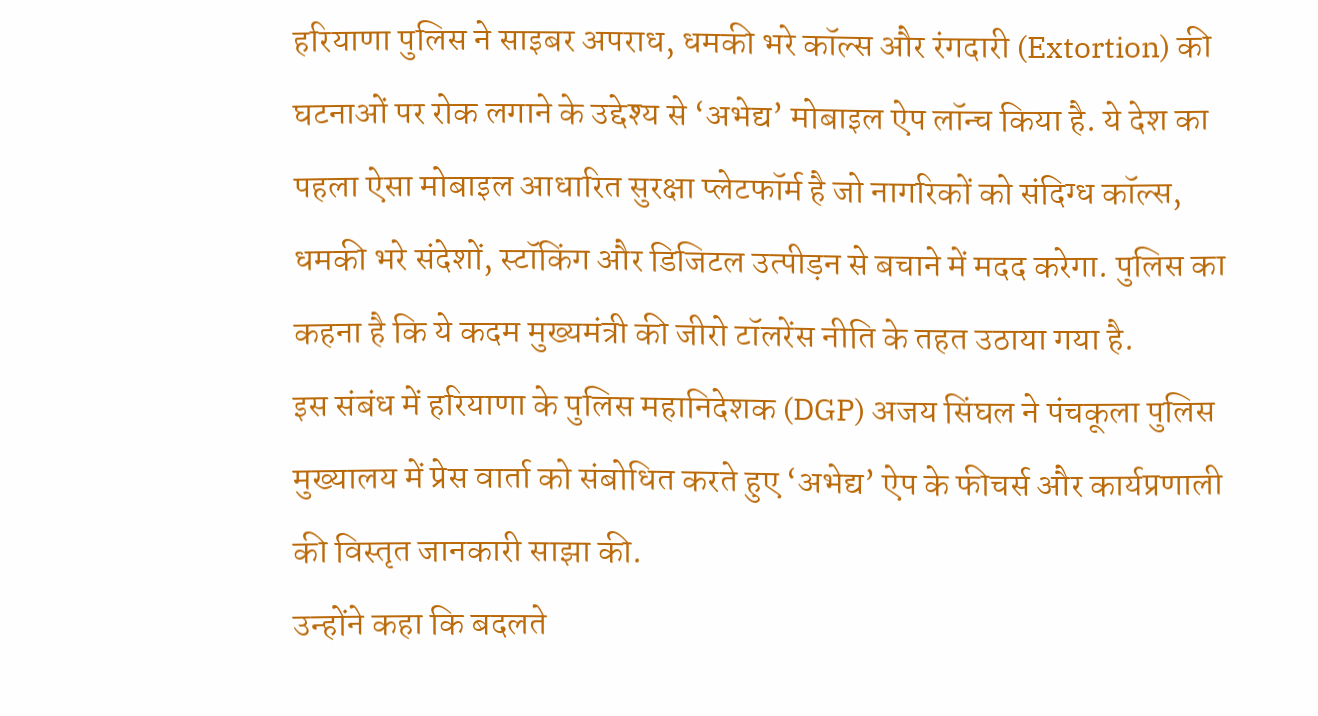हरियाणा पुलिस ने साइबर अपराध, धमकी भरे कॉल्स और रंगदारी (Extortion) की घटनाओं पर रोक लगाने के उद्देश्य से ‘अभेद्य’ मोबाइल ऐप लॉन्च किया है. ये देश का पहला ऐसा मोबाइल आधारित सुरक्षा प्लेटफॉर्म है जो नागरिकों को संदिग्ध कॉल्स, धमकी भरे संदेशों, स्टॉकिंग और डिजिटल उत्पीड़न से बचाने में मदद करेगा. पुलिस का कहना है कि ये कदम मुख्यमंत्री की जीरो टॉलरेंस नीति के तहत उठाया गया है.
इस संबंध में हरियाणा के पुलिस महानिदेशक (DGP) अजय सिंघल ने पंचकूला पुलिस मुख्यालय में प्रेस वार्ता को संबोधित करते हुए ‘अभेद्य’ ऐप के फीचर्स और कार्यप्रणाली की विस्तृत जानकारी साझा की.
उन्होंने कहा कि बदलते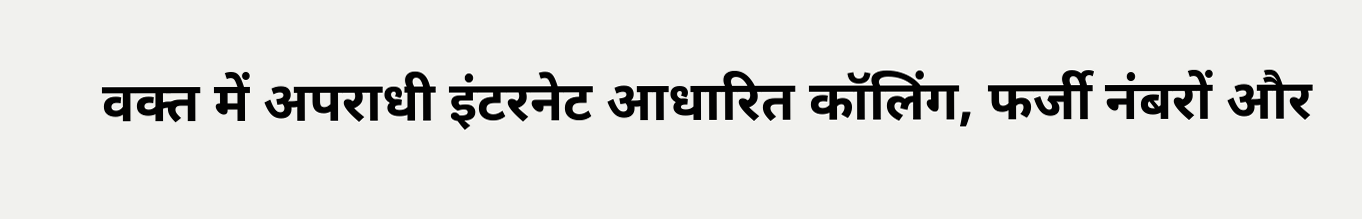वक्त में अपराधी इंटरनेट आधारित कॉलिंग, फर्जी नंबरों और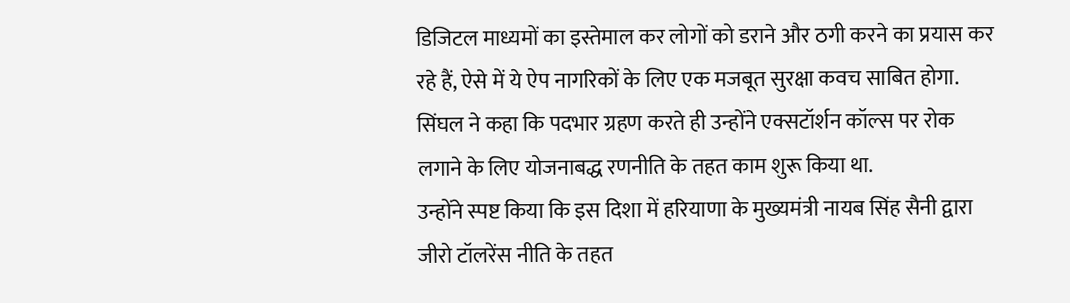डिजिटल माध्यमों का इस्तेमाल कर लोगों को डराने और ठगी करने का प्रयास कर रहे हैं, ऐसे में ये ऐप नागरिकों के लिए एक मजबूत सुरक्षा कवच साबित होगा.
सिंघल ने कहा कि पदभार ग्रहण करते ही उन्होंने एक्सटॉर्शन कॉल्स पर रोक लगाने के लिए योजनाबद्ध रणनीति के तहत काम शुरू किया था.
उन्होंने स्पष्ट किया कि इस दिशा में हरियाणा के मुख्यमंत्री नायब सिंह सैनी द्वारा जीरो टॉलरेंस नीति के तहत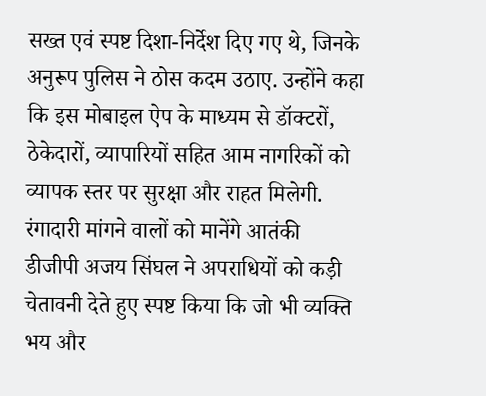सख्त एवं स्पष्ट दिशा-निर्देश दिए गए थे, जिनके अनुरूप पुलिस ने ठोस कदम उठाए. उन्होंने कहा कि इस मोबाइल ऐप के माध्यम से डॉक्टरों, ठेकेदारों, व्यापारियों सहित आम नागरिकों को व्यापक स्तर पर सुरक्षा और राहत मिलेगी.
रंगादारी मांगने वालों को मानेंगे आतंकी
डीजीपी अजय सिंघल ने अपराधियों को कड़ी चेतावनी देते हुए स्पष्ट किया कि जो भी व्यक्ति भय और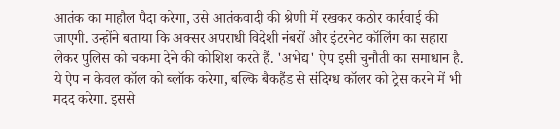आतंक का माहौल पैदा करेगा, उसे आतंकवादी की श्रेणी में रखकर कठोर कार्रवाई की जाएगी. उन्होंने बताया कि अक्सर अपराधी विदेशी नंबरों और इंटरनेट कॉलिंग का सहारा लेकर पुलिस को चकमा देने की कोशिश करते हैं. 'अभेद्य' ऐप इसी चुनौती का समाधान है. ये ऐप न केवल कॉल को ब्लॉक करेगा, बल्कि बैकहैंड से संदिग्ध कॉलर को ट्रेस करने में भी मदद करेगा. इससे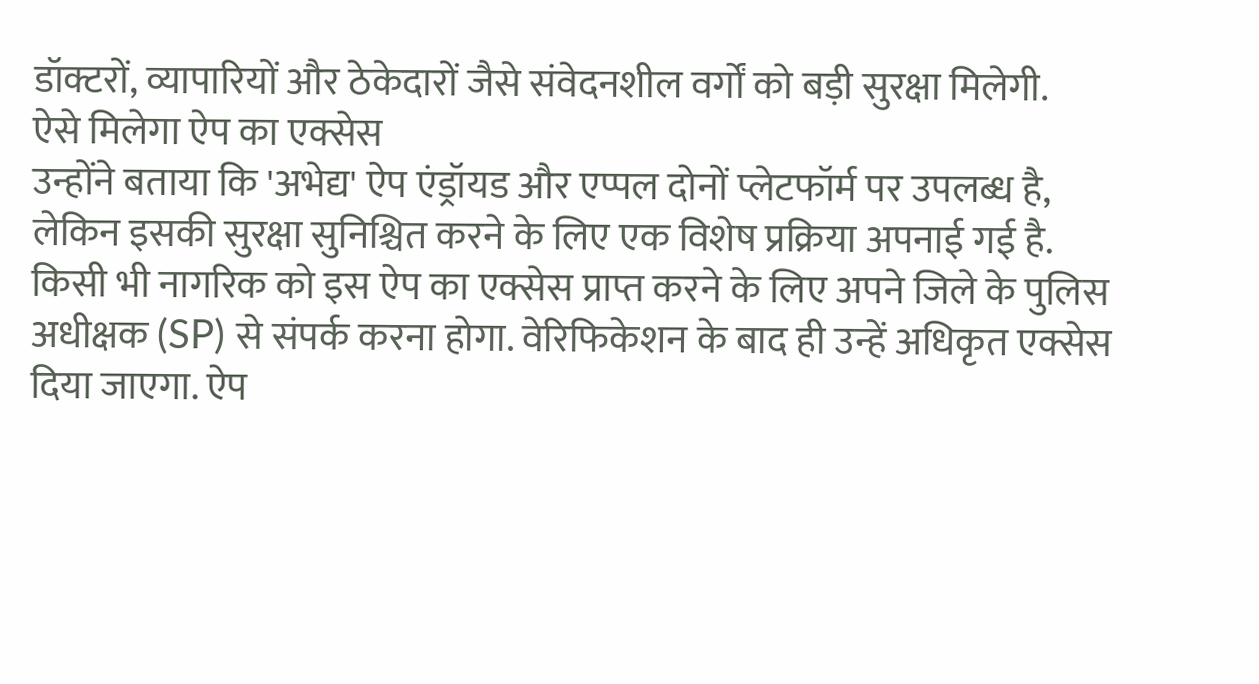डॉक्टरों, व्यापारियों और ठेकेदारों जैसे संवेदनशील वर्गों को बड़ी सुरक्षा मिलेगी.
ऐसे मिलेगा ऐप का एक्सेस
उन्होंने बताया कि 'अभेद्य' ऐप एंड्रॉयड और एप्पल दोनों प्लेटफॉर्म पर उपलब्ध है, लेकिन इसकी सुरक्षा सुनिश्चित करने के लिए एक विशेष प्रक्रिया अपनाई गई है. किसी भी नागरिक को इस ऐप का एक्सेस प्राप्त करने के लिए अपने जिले के पुलिस अधीक्षक (SP) से संपर्क करना होगा. वेरिफिकेशन के बाद ही उन्हें अधिकृत एक्सेस दिया जाएगा. ऐप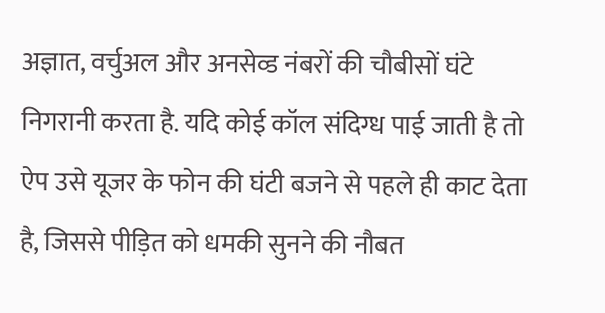अज्ञात, वर्चुअल और अनसेव्ड नंबरों की चौबीसों घंटे निगरानी करता है. यदि कोई कॉल संदिग्ध पाई जाती है तो ऐप उसे यूजर के फोन की घंटी बजने से पहले ही काट देता है, जिससे पीड़ित को धमकी सुनने की नौबत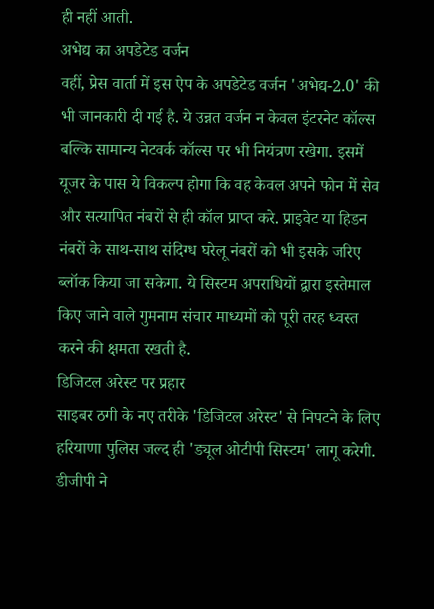ही नहीं आती.
अभेद्य का अपडेटेड वर्जन
वहीं, प्रेस वार्ता में इस ऐप के अपडेटेड वर्जन 'अभेद्य-2.0' की भी जानकारी दी गई है. ये उन्नत वर्जन न केवल इंटरनेट कॉल्स बल्कि सामान्य नेटवर्क कॉल्स पर भी नियंत्रण रखेगा. इसमें यूजर के पास ये विकल्प होगा कि वह केवल अपने फोन में सेव और सत्यापित नंबरों से ही कॉल प्राप्त करे. प्राइवेट या हिडन नंबरों के साथ-साथ संदिग्ध घरेलू नंबरों को भी इसके जरिए ब्लॉक किया जा सकेगा. ये सिस्टम अपराधियों द्वारा इस्तेमाल किए जाने वाले गुमनाम संचार माध्यमों को पूरी तरह ध्वस्त करने की क्षमता रखती है.
डिजिटल अरेस्ट पर प्रहार
साइबर ठगी के नए तरीके 'डिजिटल अरेस्ट' से निपटने के लिए हरियाणा पुलिस जल्द ही 'ड्यूल ओटीपी सिस्टम' लागू करेगी.
डीजीपी ने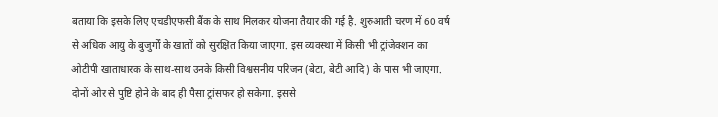बताया कि इसके लिए एचडीएफसी बैंक के साथ मिलकर योजना तैयार की गई है. शुरुआती चरण में 60 वर्ष से अधिक आयु के बुजुर्गों के खातों को सुरक्षित किया जाएगा. इस व्यवस्था में किसी भी ट्रांजेक्शन का ओटीपी खाताधारक के साथ-साथ उनके किसी विश्वसनीय परिजन (बेटा, बेटी आदि) के पास भी जाएगा. दोनों ओर से पुष्टि होने के बाद ही पैसा ट्रांसफर हो सकेगा. इससे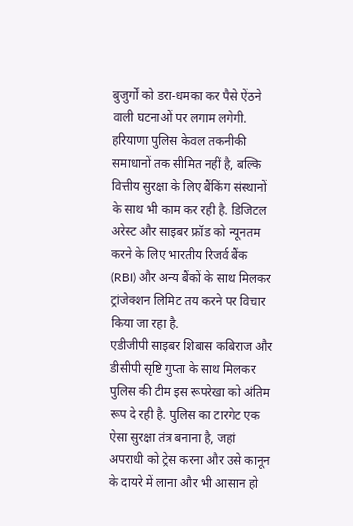बुजुर्गों को डरा-धमका कर पैसे ऐंठने वाली घटनाओं पर लगाम लगेगी.
हरियाणा पुलिस केवल तकनीकी समाधानों तक सीमित नहीं है, बल्कि वित्तीय सुरक्षा के लिए बैंकिंग संस्थानों के साथ भी काम कर रही है. डिजिटल अरेस्ट और साइबर फ्रॉड को न्यूनतम करने के लिए भारतीय रिजर्व बैंक (RBI) और अन्य बैंकों के साथ मिलकर ट्रांजेक्शन लिमिट तय करने पर विचार किया जा रहा है.
एडीजीपी साइबर शिबास कबिराज और डीसीपी सृष्टि गुप्ता के साथ मिलकर पुलिस की टीम इस रूपरेखा को अंतिम रूप दे रही है. पुलिस का टारगेट एक ऐसा सुरक्षा तंत्र बनाना है, जहां अपराधी को ट्रेस करना और उसे कानून के दायरे में लाना और भी आसान हो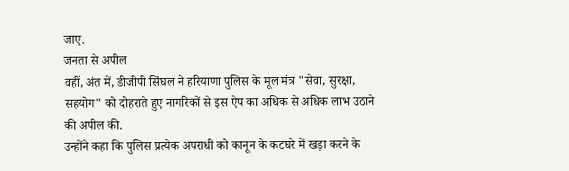जाए.
जनता से अपील
वहीं, अंत में, डीजीपी सिंघल ने हरियाणा पुलिस के मूल मंत्र "सेवा, सुरक्षा, सहयोग" को दोहराते हुए नागरिकों से इस ऐप का अधिक से अधिक लाभ उठाने की अपील की.
उन्होंने कहा कि पुलिस प्रत्येक अपराधी को कानून के कटघरे में खड़ा करने के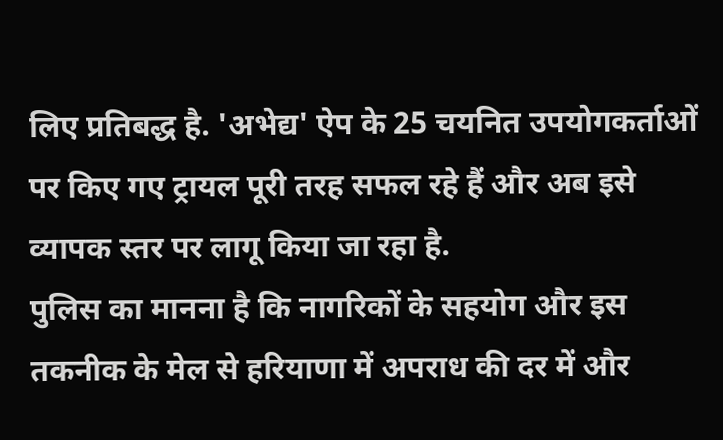लिए प्रतिबद्ध है. 'अभेद्य' ऐप के 25 चयनित उपयोगकर्ताओं पर किए गए ट्रायल पूरी तरह सफल रहे हैं और अब इसे व्यापक स्तर पर लागू किया जा रहा है.
पुलिस का मानना है कि नागरिकों के सहयोग और इस तकनीक के मेल से हरियाणा में अपराध की दर में और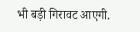भी बड़ी गिरावट आएगी.